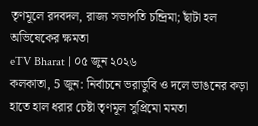তৃণমূলে রদবদল, রাজ্য সভাপতি চন্দ্রিমা; ছাঁটা হল অভিষেকের ক্ষমতা
eTV Bharat | ০৫ জুন ২০২৬
কলকাতা, 5 জুন: নির্বাচনে ভরাডুবি ও দলে ভাঙনের কড়া হাতে হাল ধরার চেষ্টা তৃণমূল সুপ্রিমো মমতা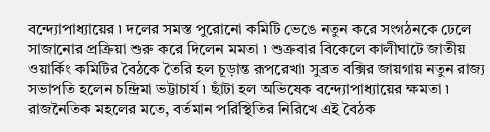বন্দ্যোপাধ্যায়ের ৷ দলের সমস্ত পুরোনো কমিটি ভেঙে নতুন করে সংগঠনকে ঢেলে সাজানোর প্রক্রিয়া শুরু করে দিলেন মমতা ৷ শুক্রবার বিকেলে কালীঘাটে জাতীয় ওয়ার্কিং কমিটির বৈঠকে তৈরি হল চূড়ান্ত রূপরেখা৷ সুব্রত বক্সির জায়গায় নতুন রাজ্য সভাপতি হলেন চন্দ্রিমা ভট্টাচার্য ৷ ছাঁটা হল অভিষেক বন্দ্যোপাধ্যায়ের ক্ষমতা ৷
রাজনৈতিক মহলের মতে, বর্তমান পরিস্থিতির নিরিখে এই বৈঠক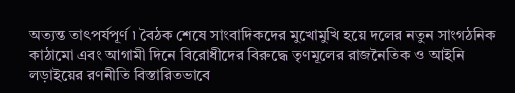অত্যন্ত তাৎপর্যপূর্ণ ৷ বৈঠক শেষে সাংবাদিকদের মুখোমুখি হয়ে দলের নতুন সাংগঠনিক কাঠামো এবং আগামী দিনে বিরোধীদের বিরুদ্ধে তৃণমূলের রাজনৈতিক ও আইনি লড়াইয়ের রণনীতি বিস্তারিতভাবে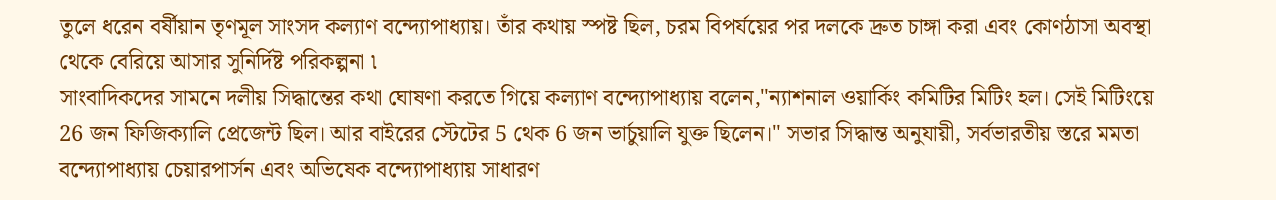তুলে ধরেন বর্ষীয়ান তৃণমূল সাংসদ কল্যাণ বন্দ্যোপাধ্যায়। তাঁর কথায় স্পষ্ট ছিল, চরম বিপর্যয়ের পর দলকে দ্রুত চাঙ্গা করা এবং কোণঠাসা অবস্থা থেকে বেরিয়ে আসার সুনির্দিষ্ট পরিকল্পনা ৷
সাংবাদিকদের সামনে দলীয় সিদ্ধান্তের কথা ঘোষণা করতে গিয়ে কল্যাণ বন্দ্যোপাধ্যায় বলেন,"ন্যাশনাল ওয়ার্কিং কমিটির মিটিং হল। সেই মিটিংয়ে 26 জন ফিজিক্যালি প্রেজেন্ট ছিল। আর বাইরের স্টেটের 5 থেক 6 জন ভার্চুয়ালি যুক্ত ছিলেন।" সভার সিদ্ধান্ত অনুযায়ী, সর্বভারতীয় স্তরে মমতা বন্দ্যোপাধ্যায় চেয়ারপার্সন এবং অভিষেক বন্দ্যোপাধ্যায় সাধারণ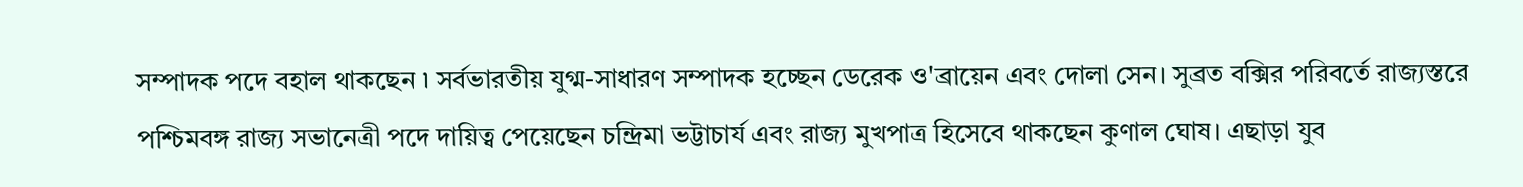সম্পাদক পদে বহাল থাকছেন ৷ সর্বভারতীয় যুগ্ম-সাধারণ সম্পাদক হচ্ছেন ডেরেক ও'ব্রায়েন এবং দোলা সেন। সুব্রত বক্সির পরিবর্তে রাজ্যস্তরে পশ্চিমবঙ্গ রাজ্য সভানেত্রী পদে দায়িত্ব পেয়েছেন চন্দ্রিমা ভট্টাচার্য এবং রাজ্য মুখপাত্র হিসেবে থাকছেন কুণাল ঘোষ। এছাড়া যুব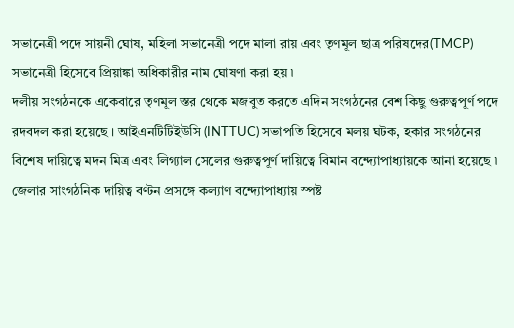সভানেত্রী পদে সায়নী ঘোষ, মহিলা সভানেত্রী পদে মালা রায় এবং তৃণমূল ছাত্র পরিষদের(TMCP) সভানেত্রী হিসেবে প্রিয়াঙ্কা অধিকারীর নাম ঘোষণা করা হয় ৷
দলীয় সংগঠনকে একেবারে তৃণমূল স্তর থেকে মজবুত করতে এদিন সংগঠনের বেশ কিছু গুরুত্বপূর্ণ পদে রদবদল করা হয়েছে । আইএনটিটিইউসি (INTTUC) সভাপতি হিসেবে মলয় ঘটক, হকার সংগঠনের বিশেষ দায়িত্বে মদন মিত্র এবং লিগ্যাল সেলের গুরুত্বপূর্ণ দায়িত্বে বিমান বন্দ্যোপাধ্যায়কে আনা হয়েছে ৷ জেলার সাংগঠনিক দায়িত্ব বণ্টন প্রসঙ্গে কল্যাণ বন্দ্যোপাধ্যায় স্পষ্ট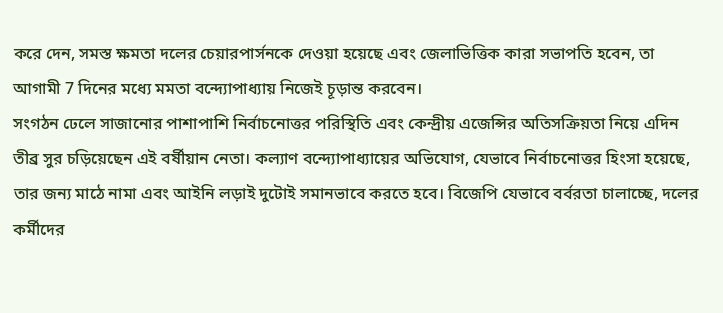করে দেন, সমস্ত ক্ষমতা দলের চেয়ারপার্সনকে দেওয়া হয়েছে এবং জেলাভিত্তিক কারা সভাপতি হবেন, তা আগামী 7 দিনের মধ্যে মমতা বন্দ্যোপাধ্যায় নিজেই চূড়ান্ত করবেন।
সংগঠন ঢেলে সাজানোর পাশাপাশি নির্বাচনোত্তর পরিস্থিতি এবং কেন্দ্রীয় এজেন্সির অতিসক্রিয়তা নিয়ে এদিন তীব্র সুর চড়িয়েছেন এই বর্ষীয়ান নেতা। কল্যাণ বন্দ্যোপাধ্যায়ের অভিযোগ, যেভাবে নির্বাচনোত্তর হিংসা হয়েছে, তার জন্য মাঠে নামা এবং আইনি লড়াই দুটোই সমানভাবে করতে হবে। বিজেপি যেভাবে বর্বরতা চালাচ্ছে, দলের কর্মীদের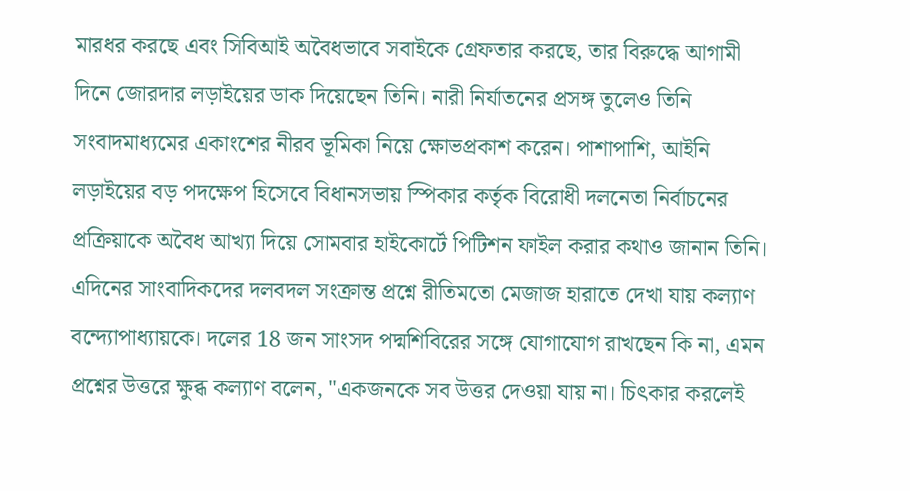মারধর করছে এবং সিবিআই অবৈধভাবে সবাইকে গ্রেফতার করছে, তার বিরুদ্ধে আগামী দিনে জোরদার লড়াইয়ের ডাক দিয়েছেন তিনি। নারী নির্যাতনের প্রসঙ্গ তুলেও তিনি সংবাদমাধ্যমের একাংশের নীরব ভূমিকা নিয়ে ক্ষোভপ্রকাশ করেন। পাশাপাশি, আইনি লড়াইয়ের বড় পদক্ষেপ হিসেবে বিধানসভায় স্পিকার কর্তৃক বিরোধী দলনেতা নির্বাচনের প্রক্রিয়াকে অবৈধ আখ্যা দিয়ে সোমবার হাইকোর্টে পিটিশন ফাইল করার কথাও জানান তিনি।
এদিনের সাংবাদিকদের দলবদল সংক্রান্ত প্রশ্নে রীতিমতো মেজাজ হারাতে দেখা যায় কল্যাণ বন্দ্যোপাধ্যায়কে। দলের 18 জন সাংসদ পদ্মশিবিরের সঙ্গে যোগাযোগ রাখছেন কি না, এমন প্রশ্নের উত্তরে ক্ষুব্ধ কল্যাণ বলেন, "একজনকে সব উত্তর দেওয়া যায় না। চিৎকার করলেই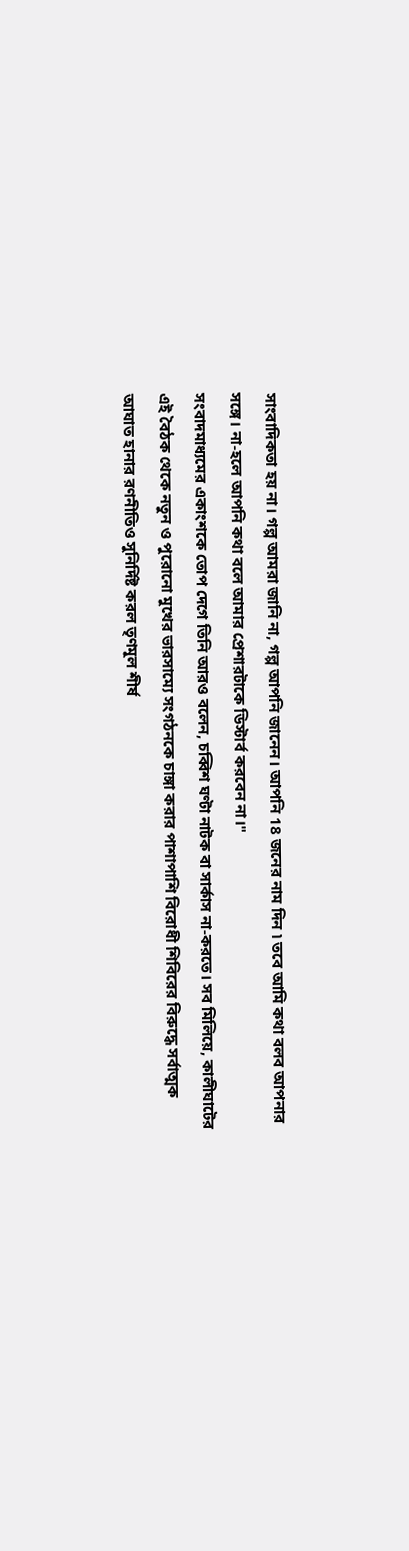সাংবাদিকতা হয় না। গল্প আমরা জানি না, গল্প আপনি জানেন। আপনি 18 জনের নাম দিন ৷ তবে আমি কথা বলব আপনার সঙ্গে। না-হলে আপনি কথা বলে আমার প্রেশারটাকে ডিস্টার্ব করবেন না।"
সংবাদমাধ্যমের একাংশকে তোপ দেগে তিনি আরও বলেন, চব্বিশ ঘণ্টা নাটক বা সার্কাস না-করতে। সব মিলিয়ে, কালীঘাটের এই বৈঠক থেকে নতুন ও পুরোনো মুখের ভারসাম্যে সংগঠনকে চাঙ্গা করার পাশাপাশি বিরোধী শিবিরের বিরুদ্ধে সর্বাত্মক আঘাত হানার রণনীতিও সুনির্দিষ্ট করল তৃণমূল শীর্ষ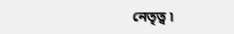নেতৃত্ব ৷